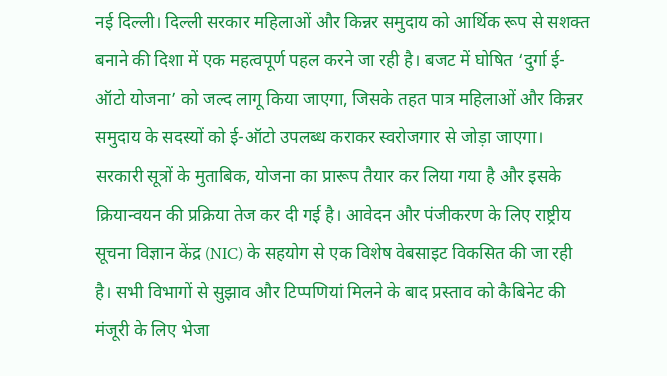नई दिल्ली। दिल्ली सरकार महिलाओं और किन्नर समुदाय को आर्थिक रूप से सशक्त बनाने की दिशा में एक महत्वपूर्ण पहल करने जा रही है। बजट में घोषित ‘दुर्गा ई-ऑटो योजना’ को जल्द लागू किया जाएगा, जिसके तहत पात्र महिलाओं और किन्नर समुदाय के सदस्यों को ई-ऑटो उपलब्ध कराकर स्वरोजगार से जोड़ा जाएगा।
सरकारी सूत्रों के मुताबिक, योजना का प्रारूप तैयार कर लिया गया है और इसके क्रियान्वयन की प्रक्रिया तेज कर दी गई है। आवेदन और पंजीकरण के लिए राष्ट्रीय सूचना विज्ञान केंद्र (NIC) के सहयोग से एक विशेष वेबसाइट विकसित की जा रही है। सभी विभागों से सुझाव और टिप्पणियां मिलने के बाद प्रस्ताव को कैबिनेट की मंजूरी के लिए भेजा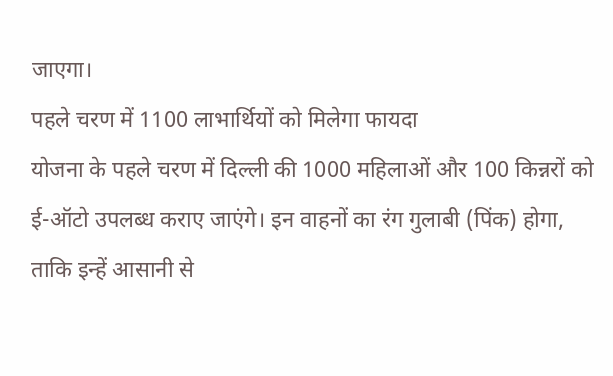जाएगा।
पहले चरण में 1100 लाभार्थियों को मिलेगा फायदा
योजना के पहले चरण में दिल्ली की 1000 महिलाओं और 100 किन्नरों को ई-ऑटो उपलब्ध कराए जाएंगे। इन वाहनों का रंग गुलाबी (पिंक) होगा, ताकि इन्हें आसानी से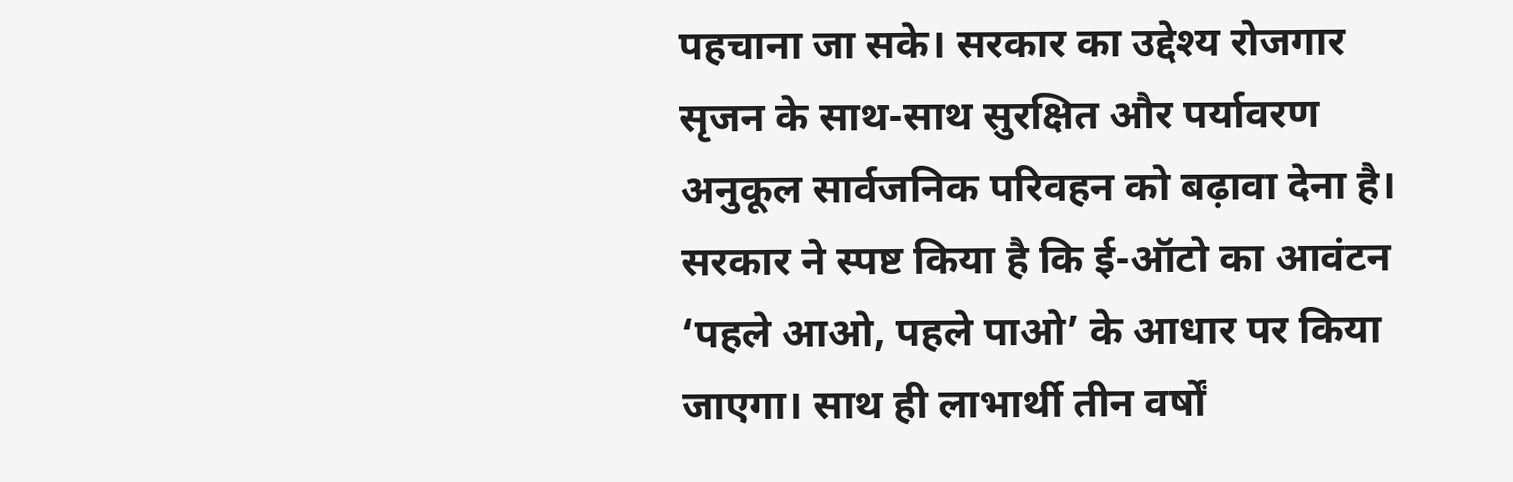पहचाना जा सके। सरकार का उद्देश्य रोजगार सृजन के साथ-साथ सुरक्षित और पर्यावरण अनुकूल सार्वजनिक परिवहन को बढ़ावा देना है।
सरकार ने स्पष्ट किया है कि ई-ऑटो का आवंटन ‘पहले आओ, पहले पाओ’ के आधार पर किया जाएगा। साथ ही लाभार्थी तीन वर्षों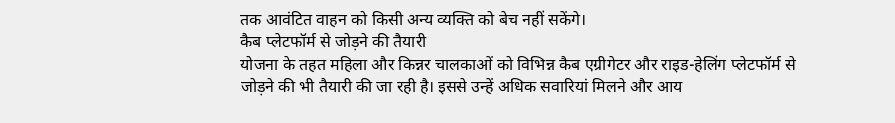तक आवंटित वाहन को किसी अन्य व्यक्ति को बेच नहीं सकेंगे।
कैब प्लेटफॉर्म से जोड़ने की तैयारी
योजना के तहत महिला और किन्नर चालकाओं को विभिन्न कैब एग्रीगेटर और राइड-हेलिंग प्लेटफॉर्म से जोड़ने की भी तैयारी की जा रही है। इससे उन्हें अधिक सवारियां मिलने और आय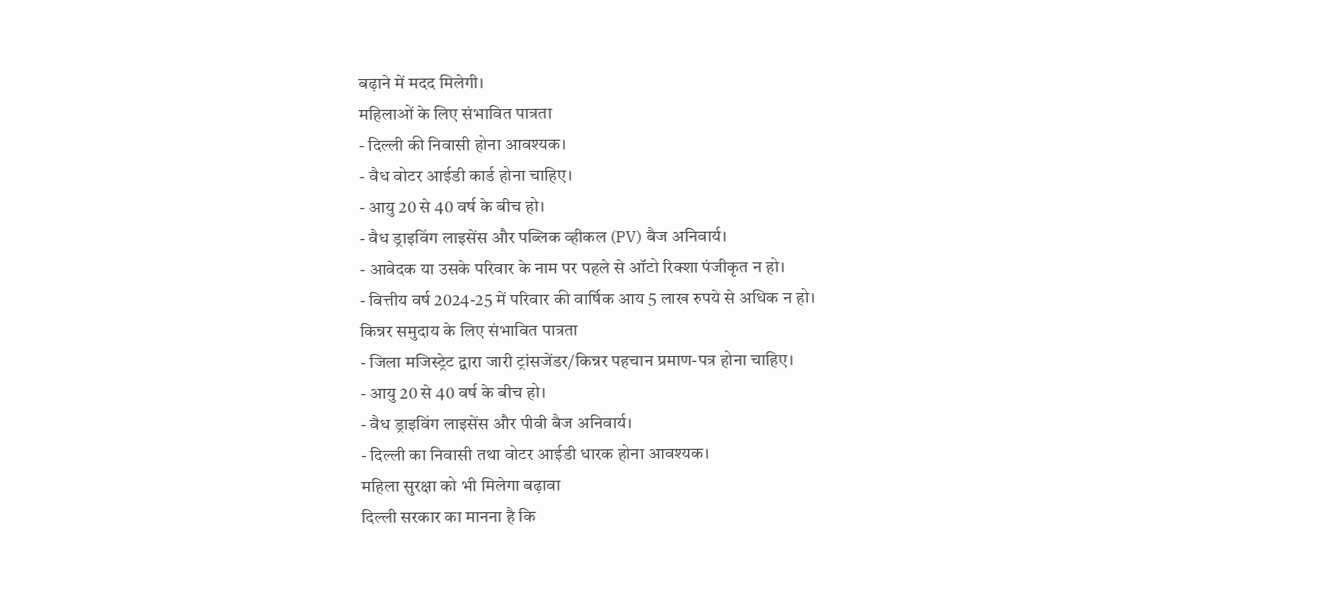बढ़ाने में मदद मिलेगी।
महिलाओं के लिए संभावित पात्रता
- दिल्ली की निवासी होना आवश्यक।
- वैध वोटर आईडी कार्ड होना चाहिए।
- आयु 20 से 40 वर्ष के बीच हो।
- वैध ड्राइविंग लाइसेंस और पब्लिक व्हीकल (PV) बैज अनिवार्य।
- आवेदक या उसके परिवार के नाम पर पहले से ऑटो रिक्शा पंजीकृत न हो।
- वित्तीय वर्ष 2024-25 में परिवार की वार्षिक आय 5 लाख रुपये से अधिक न हो।
किन्नर समुदाय के लिए संभावित पात्रता
- जिला मजिस्ट्रेट द्वारा जारी ट्रांसजेंडर/किन्नर पहचान प्रमाण-पत्र होना चाहिए।
- आयु 20 से 40 वर्ष के बीच हो।
- वैध ड्राइविंग लाइसेंस और पीवी बैज अनिवार्य।
- दिल्ली का निवासी तथा वोटर आईडी धारक होना आवश्यक।
महिला सुरक्षा को भी मिलेगा बढ़ावा
दिल्ली सरकार का मानना है कि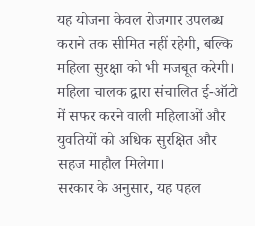यह योजना केवल रोजगार उपलब्ध कराने तक सीमित नहीं रहेगी, बल्कि महिला सुरक्षा को भी मजबूत करेगी। महिला चालक द्वारा संचालित ई-ऑटो में सफर करने वाली महिलाओं और युवतियों को अधिक सुरक्षित और सहज माहौल मिलेगा।
सरकार के अनुसार, यह पहल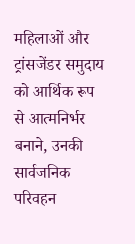महिलाओं और ट्रांसजेंडर समुदाय को आर्थिक रूप से आत्मनिर्भर बनाने, उनकी सार्वजनिक परिवहन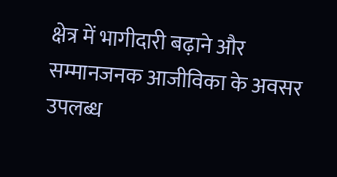क्षेत्र में भागीदारी बढ़ाने और सम्मानजनक आजीविका के अवसर उपलब्ध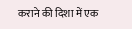कराने की दिशा में एक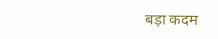बड़ा कदम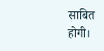साबित
होगी।